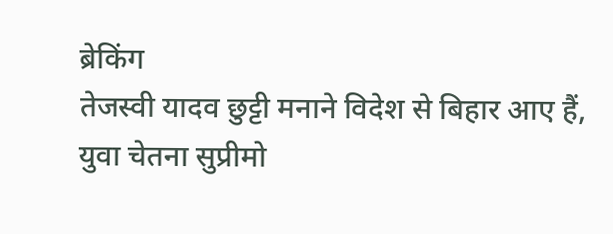ब्रेकिंग
तेजस्वी यादव छुट्टी मनाने विदेश से बिहार आए हैं, युवा चेतना सुप्रीमो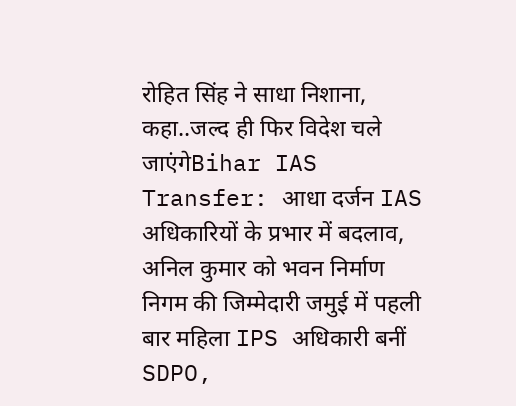रोहित सिंह ने साधा निशाना, कहा..जल्द ही फिर विदेश चले जाएंगेBihar IAS Transfer: आधा दर्जन IAS अधिकारियों के प्रभार में बदलाव, अनिल कुमार को भवन निर्माण निगम की जिम्मेदारी जमुई में पहली बार महिला IPS अधिकारी बनीं SDPO,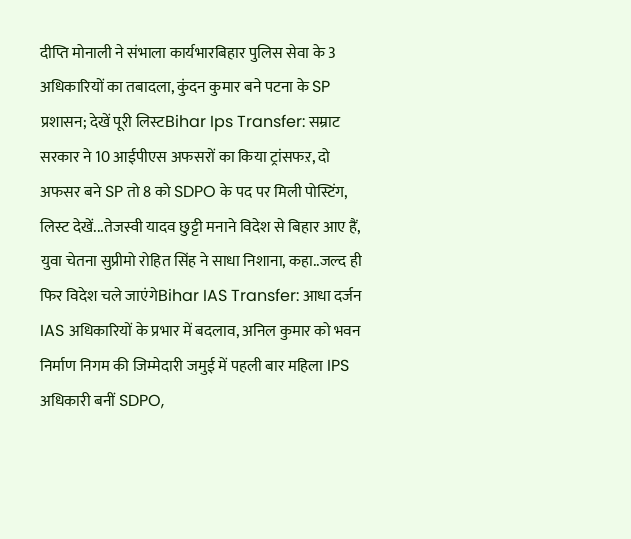दीप्ति मोनाली ने संभाला कार्यभारबिहार पुलिस सेवा के 3 अधिकारियों का तबादला, कुंदन कुमार बने पटना के SP प्रशासन; देखें पूरी लिस्टBihar Ips Transfer: सम्राट सरकार ने 10 आईपीएस अफसरों का किया ट्रांसफऱ, दो अफसर बने SP तो 8 को SDPO के पद पर मिली पोस्टिंग, लिस्ट देखें...तेजस्वी यादव छुट्टी मनाने विदेश से बिहार आए हैं, युवा चेतना सुप्रीमो रोहित सिंह ने साधा निशाना, कहा..जल्द ही फिर विदेश चले जाएंगेBihar IAS Transfer: आधा दर्जन IAS अधिकारियों के प्रभार में बदलाव, अनिल कुमार को भवन निर्माण निगम की जिम्मेदारी जमुई में पहली बार महिला IPS अधिकारी बनीं SDPO,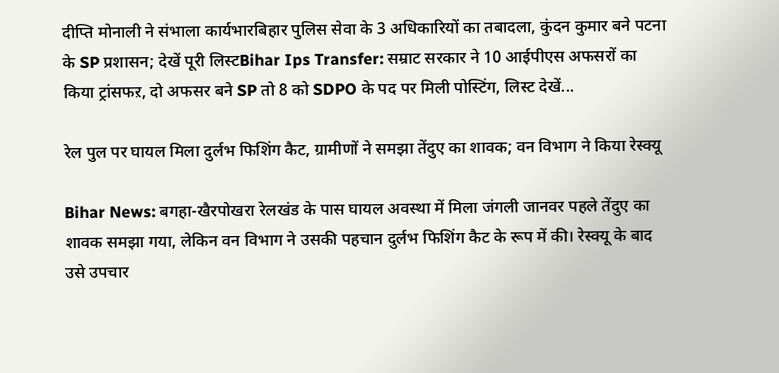दीप्ति मोनाली ने संभाला कार्यभारबिहार पुलिस सेवा के 3 अधिकारियों का तबादला, कुंदन कुमार बने पटना के SP प्रशासन; देखें पूरी लिस्टBihar Ips Transfer: सम्राट सरकार ने 10 आईपीएस अफसरों का किया ट्रांसफऱ, दो अफसर बने SP तो 8 को SDPO के पद पर मिली पोस्टिंग, लिस्ट देखें...

रेल पुल पर घायल मिला दुर्लभ फिशिंग कैट, ग्रामीणों ने समझा तेंदुए का शावक; वन विभाग ने किया रेस्क्यू

Bihar News: बगहा-खैरपोखरा रेलखंड के पास घायल अवस्था में मिला जंगली जानवर पहले तेंदुए का शावक समझा गया, लेकिन वन विभाग ने उसकी पहचान दुर्लभ फिशिंग कैट के रूप में की। रेस्क्यू के बाद उसे उपचार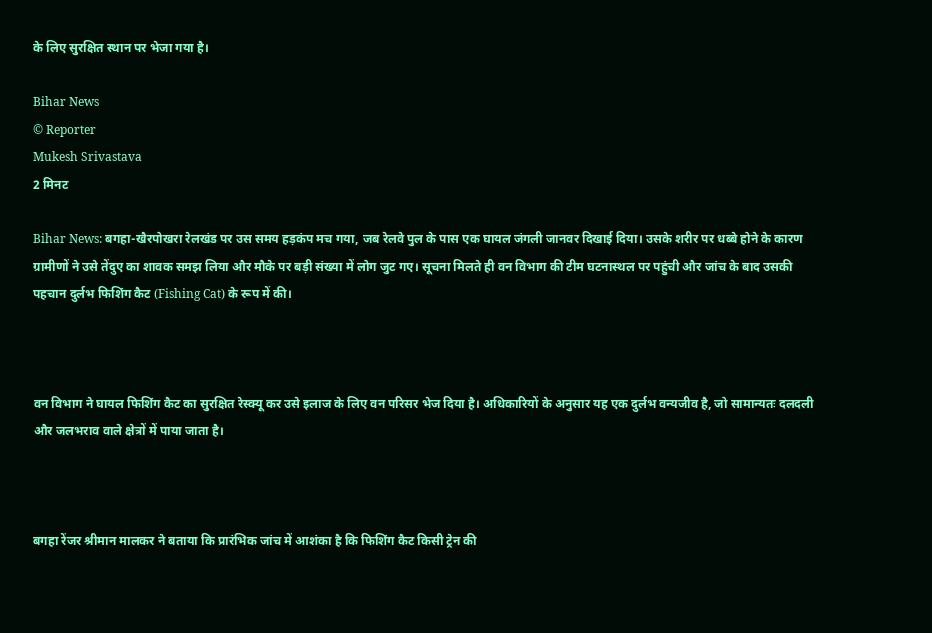के लिए सुरक्षित स्थान पर भेजा गया है।

Bihar News
© Reporter
Mukesh Srivastava
2 मिनट

Bihar News: बगहा-खैरपोखरा रेलखंड पर उस समय हड़कंप मच गया, जब रेलवे पुल के पास एक घायल जंगली जानवर दिखाई दिया। उसके शरीर पर धब्बे होने के कारण ग्रामीणों ने उसे तेंदुए का शावक समझ लिया और मौके पर बड़ी संख्या में लोग जुट गए। सूचना मिलते ही वन विभाग की टीम घटनास्थल पर पहुंची और जांच के बाद उसकी पहचान दुर्लभ फिशिंग कैट (Fishing Cat) के रूप में की।



वन विभाग ने घायल फिशिंग कैट का सुरक्षित रेस्क्यू कर उसे इलाज के लिए वन परिसर भेज दिया है। अधिकारियों के अनुसार यह एक दुर्लभ वन्यजीव है, जो सामान्यतः दलदली और जलभराव वाले क्षेत्रों में पाया जाता है।



बगहा रेंजर श्रीमान मालकर ने बताया कि प्रारंभिक जांच में आशंका है कि फिशिंग कैट किसी ट्रेन की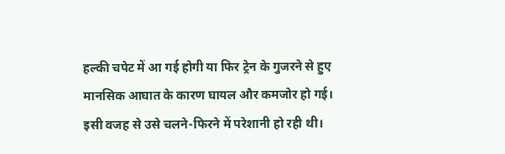हल्की चपेट में आ गई होगी या फिर ट्रेन के गुजरने से हुए मानसिक आघात के कारण घायल और कमजोर हो गई। इसी वजह से उसे चलने-फिरने में परेशानी हो रही थी।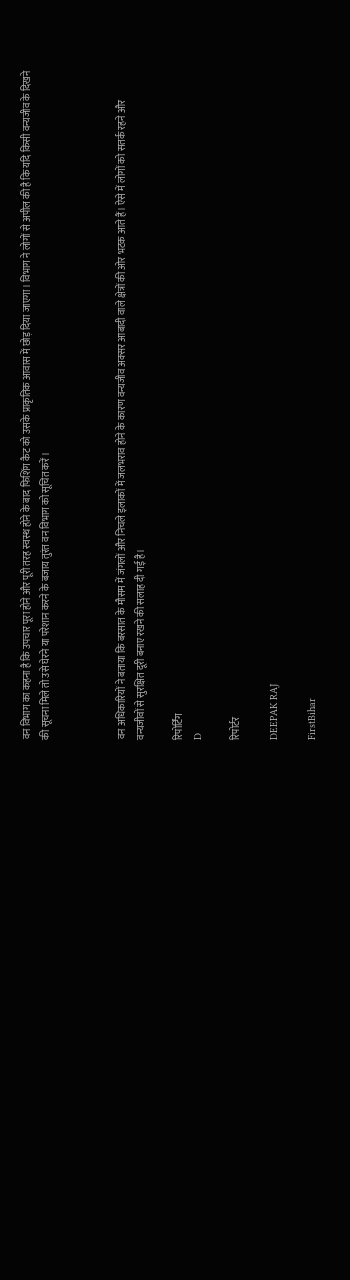वन विभाग का कहना है कि उपचार पूरा होने और पूरी तरह स्वस्थ होने के बाद फिशिंग कैट को उसके प्राकृतिक आवास में छोड़ दिया जाएगा। विभाग ने लोगों से अपील की है कि यदि किसी वन्यजीव के दिखने की सूचना मिले तो उसे घेरने या परेशान करने के बजाय तुरंत वन विभाग को सूचित करें।



वन अधिकारियों ने बताया कि बरसात के मौसम में जंगलों और निचले इलाकों में जलभराव होने के कारण वन्यजीव अक्सर आबादी वाले क्षेत्रों की ओर भटक आते हैं। ऐसे में लोगों को सतर्क रहने और वन्यजीवों से सुरक्षित दूरी बनाए रखने की सलाह दी गई है।

रिपोर्टिंग
D

रिपोर्टर

DEEPAK RAJ

FirstBihar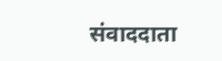संवाददाता